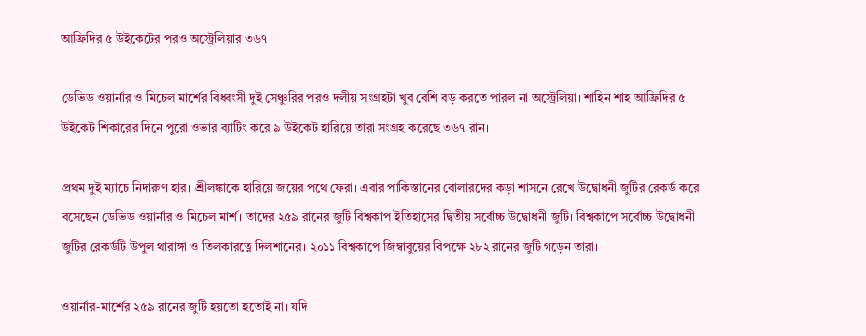আফ্রিদির ৫ উইকেটের পরও অস্ট্রেলিয়ার ৩৬৭

ডেভিড ওয়ার্নার ও মিচেল মার্শের বিধ্বংসী দুই সেঞ্চুরির পরও দলীয় সংগ্রহটা খুব বেশি বড় করতে পারল না অস্ট্রেলিয়া। শাহিন শাহ আফ্রিদির ৫ উইকেট শিকারের দিনে পুরো ওভার ব্যাটিং করে ৯ উইকেট হারিয়ে তারা সংগ্রহ করেছে ৩৬৭ রান।

প্রথম দুই ম্যাচে নিদারুণ হার। শ্রীলঙ্কাকে হারিয়ে জয়ের পথে ফেরা। এবার পাকিস্তানের বোলারদের কড়া শাসনে রেখে উদ্বোধনী জুটির রেকর্ড করে বসেছেন ডেভিড ওয়ার্নার ও মিচেল মার্শ। তাদের ২৫৯ রানের জুটি বিশ্বকাপ ইতিহাসের দ্বিতীয় সর্বোচ্চ উদ্বোধনী জুটি। বিশ্বকাপে সর্বোচ্চ উদ্বোধনী জুটির রেকর্ডটি উপুল থারাঙ্গা ও তিলকারত্নে দিলশানের। ২০১১ বিশ্বকাপে জিম্বাবুয়ের বিপক্ষে ২৮২ রানের জুটি গড়েন তারা।

ওয়ার্নার-মার্শের ২৫৯ রানের জুটি হয়তো হতোই না। যদি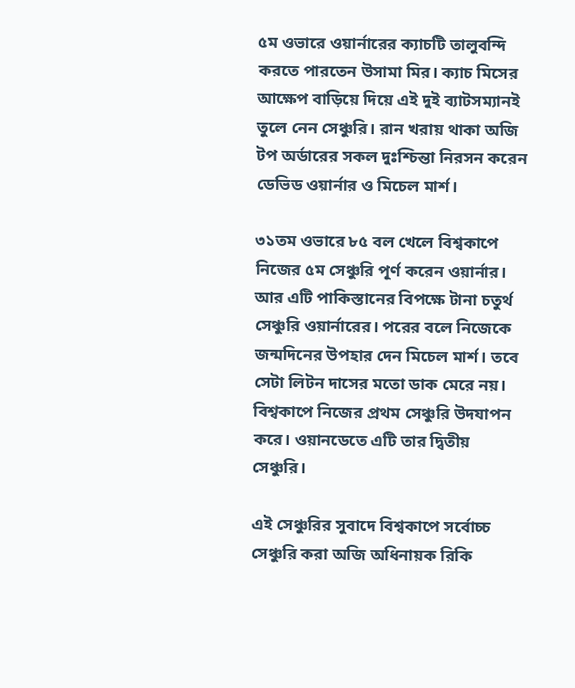৫ম ওভারে ওয়ার্নারের ক্যাচটি তালুবন্দি করতে পারতেন উসামা মির। ক্যাচ মিসের আক্ষেপ বাড়িয়ে দিয়ে এই দুই ব্যাটসম্যানই তুলে নেন সেঞ্চুরি। রান খরায় থাকা অজি টপ অর্ডারের সকল দুঃশ্চিন্তা নিরসন করেন ডেভিড ওয়ার্নার ও মিচেল মার্শ।

৩১তম ওভারে ৮৫ বল খেলে বিশ্বকাপে নিজের ৫ম সেঞ্চুরি পূর্ণ করেন ওয়ার্নার। আর এটি পাকিস্তানের বিপক্ষে টানা চতুর্থ সেঞ্চুরি ওয়ার্নারের। পরের বলে নিজেকে জন্মদিনের উপহার দেন মিচেল মার্শ। তবে সেটা লিটন দাসের মতো ডাক মেরে নয়। বিশ্বকাপে নিজের প্রথম সেঞ্চুরি উদযাপন করে। ওয়ানডেতে এটি তার দ্বিতীয় সেঞ্চুরি।

এই সেঞ্চুরির সুবাদে বিশ্বকাপে সর্বোচ্চ সেঞ্চুরি করা অজি অধিনায়ক রিকি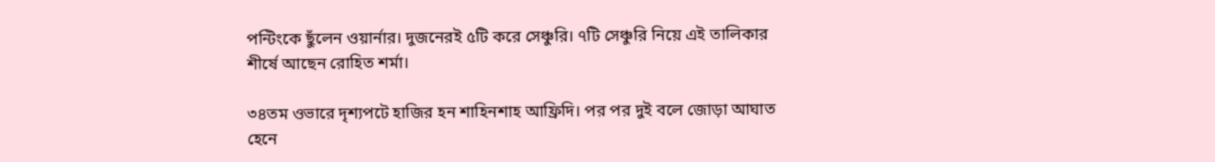পন্টিংকে ছুঁলেন ওয়ার্নার। দুজনেরই ৫টি করে সেঞ্চুরি। ৭টি সেঞ্চুরি নিয়ে এই তালিকার শীর্ষে আছেন রোহিত শর্মা।

৩৪তম ওভারে দৃশ্যপটে হাজির হন শাহিনশাহ আফ্রিদি। পর পর দুই বলে জোড়া আঘাত হেনে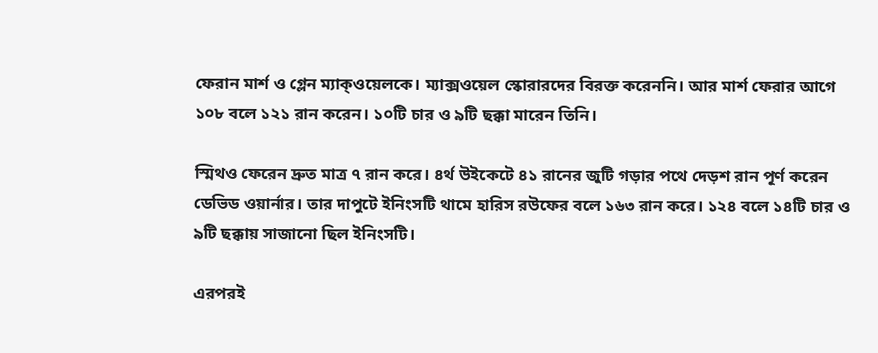ফেরান মার্শ ও গ্লেন ম্যাক্ওয়েলকে। ম্যাক্সওয়েল স্কোরারদের বিরক্ত করেননি। আর মার্শ ফেরার আগে ১০৮ বলে ১২১ রান করেন। ১০টি চার ও ৯টি ছক্কা মারেন তিনি।

স্মিথও ফেরেন দ্রুত মাত্র ৭ রান করে। ৪র্থ উইকেটে ৪১ রানের জুটি গড়ার পথে দেড়শ রান পূর্ণ করেন ডেভিড ওয়ার্নার। তার দাপুটে ইনিংসটি থামে হারিস রউফের বলে ১৬৩ রান করে। ১২৪ বলে ১৪টি চার ও ৯টি ছক্কায় সাজানো ছিল ইনিংসটি।

এরপরই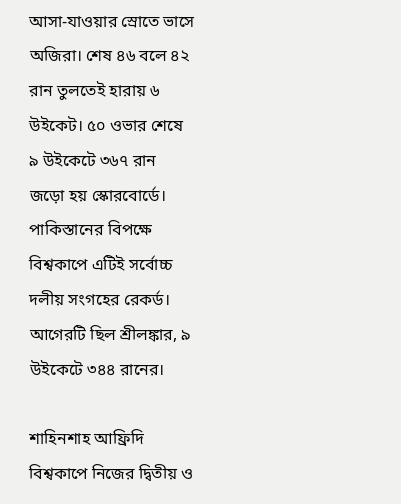আসা-যাওয়ার স্রোতে ভাসে অজিরা। শেষ ৪৬ বলে ৪২ রান তুলতেই হারায় ৬ উইকেট। ৫০ ওভার শেষে ৯ উইকেটে ৩৬৭ রান জড়ো হয় স্কোরবোর্ডে। পাকিস্তানের বিপক্ষে বিশ্বকাপে এটিই সর্বোচ্চ দলীয় সংগহের রেকর্ড। আগেরটি ছিল শ্রীলঙ্কার, ৯ উইকেটে ৩৪৪ রানের।

শাহিনশাহ আফ্রিদি বিশ্বকাপে নিজের দ্বিতীয় ও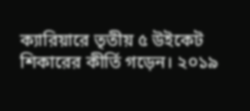ক্যারিয়ারে তৃতীয় ৫ উইকেট শিকারের কীর্তি গড়েন। ২০১৯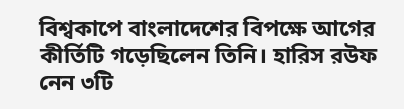বিশ্বকাপে বাংলাদেশের বিপক্ষে আগের কীর্তিটি গড়েছিলেন তিনি। হারিস রউফ নেন ৩টি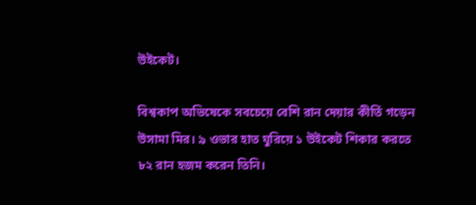উইকেট।

বিশ্বকাপ অভিষেকে সবচেয়ে বেশি রান দেয়ার কীর্তি গড়েন উসামা মির। ৯ ওভার হাত ঘুরিয়ে ১ উইকেট শিকার করতে ৮২ রান হজম করেন তিনি।